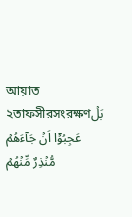আয়াত ২তাফসীরসংরক্ষণبَلۡ عَجِبُوۡۤا اَنۡ جَآءَهُمۡ مُّنۡذِرٌ مِّنۡهُمۡ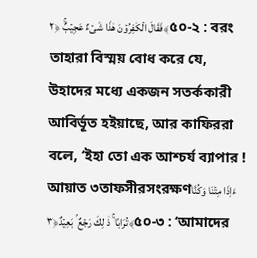فَقَالَ الۡكٰفِرُوۡنَ هٰذَا شَىۡءٌ عَجِيۡبٌۚ ﴿۲﴾৫০-২ : বরং তাহারা বিস্ময় বোধ করে যে, উহাদের মধ্যে একজন সতর্ককারী আবির্ভূত হইয়াছে, আর কাফিররা বলে, ‘ইহা তো এক আশ্চর্য ব্যাপার !
আয়াত ৩তাফসীরসংরক্ষণءَاِذَا مِتۡنَا وَكُنَّا تُرَابًا ۚ ذٰ لِكَ رَجۡعٌ ۢ بَعِيۡدٌ﴿۳﴾৫০-৩ : ‘আমাদের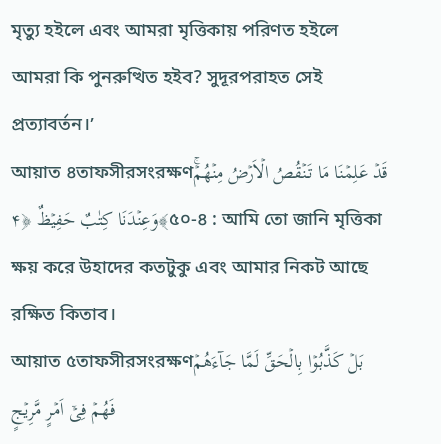মৃত্যু হইলে এবং আমরা মৃত্তিকায় পরিণত হইলে আমরা কি পুনরুত্থিত হইব? সুদূরপরাহত সেই প্রত্যাবর্তন।’
আয়াত ৪তাফসীরসংরক্ষণقَدۡ عَلِمۡنَا مَا تَنۡقُصُ الۡاَرۡضُ مِنۡهُمۡۚ وَعِنۡدَنَا كِتٰبٌ حَفِيۡظٌ ﴿۴﴾৫০-৪ : আমি তো জানি মৃত্তিকা ক্ষয় করে উহাদের কতটুকু এবং আমার নিকট আছে রক্ষিত কিতাব।
আয়াত ৫তাফসীরসংরক্ষণبَلۡ كَذَّبُوۡا بِالۡحَقِّ لَمَّا جَآءَهُمۡ فَهُمۡ فِىۡۤ اَمۡرٍ مَّرِيۡجٍ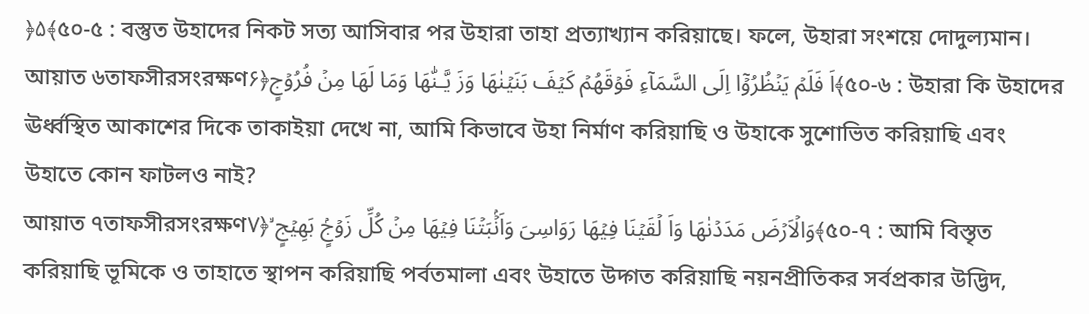﴿۵﴾৫০-৫ : বস্তুত উহাদের নিকট সত্য আসিবার পর উহারা তাহা প্রত্যাখ্যান করিয়াছে। ফলে, উহারা সংশয়ে দোদুল্যমান।
আয়াত ৬তাফসীরসংরক্ষণاَ فَلَمۡ يَنۡظُرُوۡۤا اِلَى السَّمَآءِ فَوۡقَهُمۡ كَيۡفَ بَنَيۡنٰهَا وَزَ يَّـنّٰهَا وَمَا لَهَا مِنۡ فُرُوۡجٍ﴿۶﴾৫০-৬ : উহারা কি উহাদের ঊর্ধ্বস্থিত আকাশের দিকে তাকাইয়া দেখে না, আমি কিভাবে উহা নির্মাণ করিয়াছি ও উহাকে সুশোভিত করিয়াছি এবং উহাতে কোন ফাটলও নাই?
আয়াত ৭তাফসীরসংরক্ষণوَالۡاَرۡضَ مَدَدۡنٰهَا وَاَ لۡقَيۡنَا فِيۡهَا رَوَاسِىَ وَاَنۡۢبَتۡنَا فِيۡهَا مِنۡ كُلِّ زَوۡجٍۢ بَهِيۡجٍ ۙ﴿۷﴾৫০-৭ : আমি বিস্তৃত করিয়াছি ভূমিকে ও তাহাতে স্থাপন করিয়াছি পর্বতমালা এবং উহাতে উদ্গত করিয়াছি নয়নপ্রীতিকর সর্বপ্রকার উদ্ভিদ,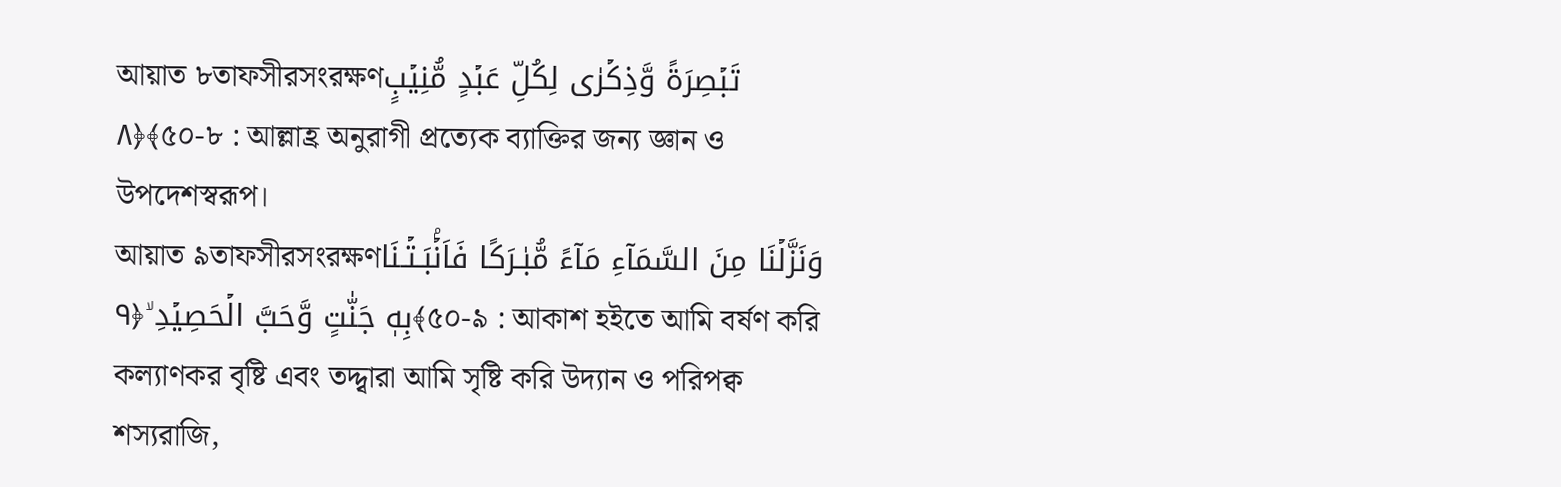আয়াত ৮তাফসীরসংরক্ষণتَبۡصِرَةً وَّذِكۡرٰى لِكُلِّ عَبۡدٍ مُّنِيۡبٍ ﴿۸﴾৫০-৮ : আল্লাহ্র অনুরাগী প্রত্যেক ব্যাক্তির জন্য জ্ঞান ও উপদেশস্বরূপ।
আয়াত ৯তাফসীরসংরক্ষণوَنَزَّلۡنَا مِنَ السَّمَآءِ مَآءً مُّبٰـرَكًا فَاَنۡۢبَـتۡـنَا بِهٖ جَنّٰتٍ وَّحَبَّ الۡحَصِيۡدِ ۙ﴿۹﴾৫০-৯ : আকাশ হইতে আমি বর্ষণ করি কল্যাণকর বৃষ্টি এবং তদ্দ্বারা আমি সৃষ্টি করি উদ্যান ও পরিপক্ব শস্যরাজি,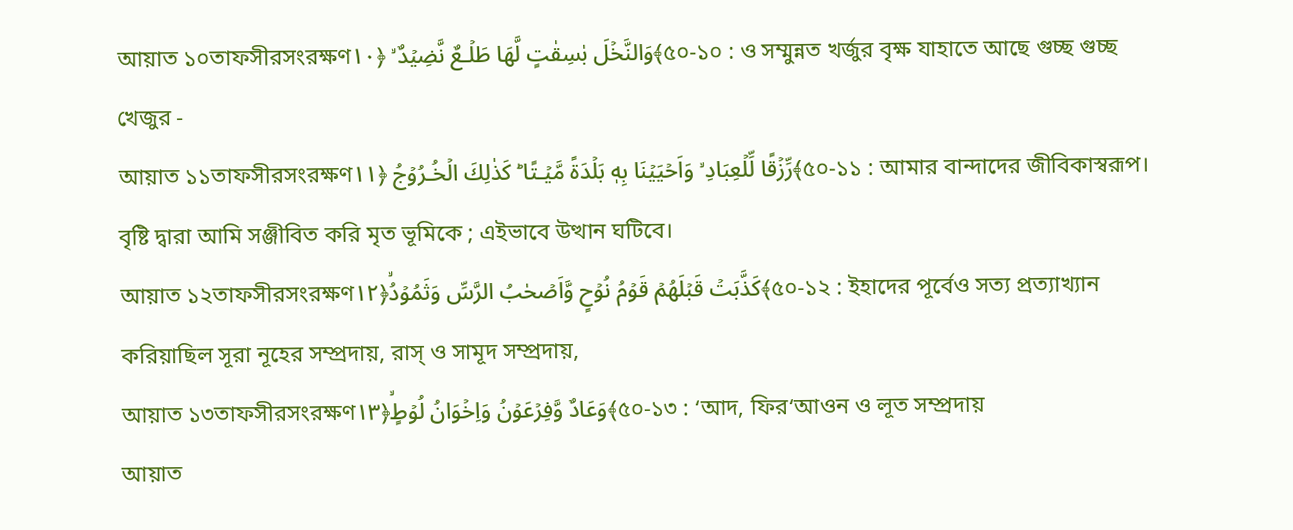আয়াত ১০তাফসীরসংরক্ষণوَالنَّخۡلَ بٰسِقٰتٍ لَّهَا طَلۡـعٌ نَّضِيۡدٌ ۙ ﴿۱۰﴾৫০-১০ : ও সম্মুন্নত খর্জুর বৃক্ষ যাহাতে আছে গুচ্ছ গুচ্ছ খেজুর -
আয়াত ১১তাফসীরসংরক্ষণرِّزۡقًا لِّلۡعِبَادِ ۙ وَاَحۡيَيۡنَا بِهٖ بَلۡدَةً مَّيۡـتًا ؕ كَذٰلِكَ الۡخُـرُوۡجُ ﴿۱۱﴾৫০-১১ : আমার বান্দাদের জীবিকাস্বরূপ। বৃষ্টি দ্বারা আমি সঞ্জীবিত করি মৃত ভূমিকে ; এইভাবে উত্থান ঘটিবে।
আয়াত ১২তাফসীরসংরক্ষণكَذَّبَتۡ قَبۡلَهُمۡ قَوۡمُ نُوۡحٍ وَّاَصۡحٰبُ الرَّسِّ وَثَمُوۡدُۙ﴿۱۲﴾৫০-১২ : ইহাদের পূর্বেও সত্য প্রত্যাখ্যান করিয়াছিল সূরা নূহের সম্প্রদায়, রাস্ ও সামূদ সম্প্রদায়,
আয়াত ১৩তাফসীরসংরক্ষণوَعَادٌ وَّفِرۡعَوۡنُ وَاِخۡوَانُ لُوۡطٍۙ﴿۱۳﴾৫০-১৩ : ‘আদ, ফির‘আওন ও লূত সম্প্রদায়
আয়াত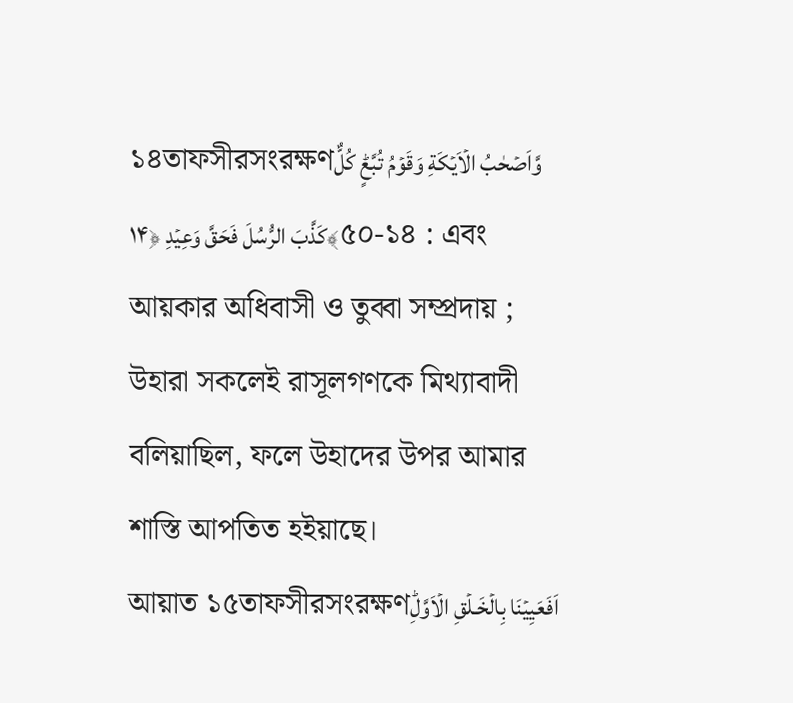১৪তাফসীরসংরক্ষণوَّاَصۡحٰبُ الۡاَيۡكَةِ وَقَوۡمُ تُبَّعٍؕ كُلٌّ كَذَّبَ الرُّسُلَ فَحَقَّ وَعِيۡدِ ﴿۱۴﴾৫০-১৪ : এবং আয়কার অধিবাসী ও তুব্বা সম্প্রদায় ; উহারা সকলেই রাসূলগণকে মিথ্যাবাদী বলিয়াছিল, ফলে উহাদের উপর আমার শাস্তি আপতিত হইয়াছে।
আয়াত ১৫তাফসীরসংরক্ষণاَفَعَيِيۡنَا بِالۡخَـلۡقِ الۡاَوَّلِؕ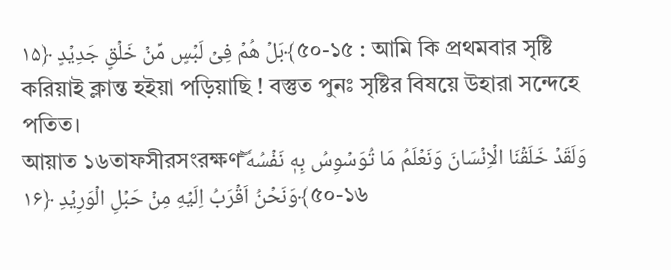بَلۡ هُمۡ فِىۡ لَبۡسٍ مِّنۡ خَلۡقٍ جَدِيۡدٍ ﴿۱۵﴾৫০-১৫ : আমি কি প্রথমবার সৃষ্টি করিয়াই ক্লান্ত হইয়া পড়িয়াছি ! বস্তুত পুনঃ সৃষ্টির বিষয়ে উহারা সন্দেহে পতিত।
আয়াত ১৬তাফসীরসংরক্ষণوَلَقَدۡ خَلَقۡنَا الۡاِنۡسَانَ وَنَعۡلَمُ مَا تُوَسۡوِسُ بِهٖ نَفۡسُهٗ ۖۚ وَنَحۡنُ اَقۡرَبُ اِلَيۡهِ مِنۡ حَبۡلِ الۡوَرِيۡدِ ﴿۱۶﴾৫০-১৬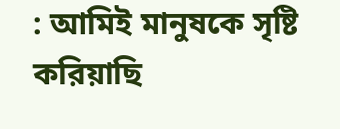: আমিই মানুষকে সৃষ্টি করিয়াছি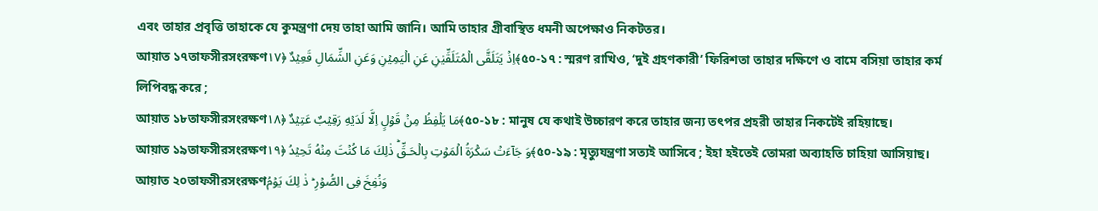এবং তাহার প্রবৃত্তি তাহাকে যে কুমন্ত্রণা দেয় তাহা আমি জানি। আমি তাহার গ্রীবাস্থিত ধমনী অপেক্ষাও নিকটতর।
আয়াত ১৭তাফসীরসংরক্ষণاِذۡ يَتَلَقَّى الۡمُتَلَقِّيٰنِ عَنِ الۡيَمِيۡنِ وَعَنِ الشِّمَالِ قَعِيۡدٌ ﴿۱۷﴾৫০-১৭ : স্মরণ রাখিও, ‘দুই গ্রহণকারী’ ফিরিশতা তাহার দক্ষিণে ও বামে বসিয়া তাহার কর্ম লিপিবদ্ধ করে ;
আয়াত ১৮তাফসীরসংরক্ষণمَا يَلۡفِظُ مِنۡ قَوۡلٍ اِلَّا لَدَيۡهِ رَقِيۡبٌ عَتِيۡدٌ ﴿۱۸﴾৫০-১৮ : মানুষ যে কথাই উচ্চারণ করে তাহার জন্য তৎপর প্রহরী তাহার নিকটেই রহিয়াছে।
আয়াত ১৯তাফসীরসংরক্ষণوَ جَآءَتۡ سَكۡرَةُ الۡمَوۡتِ بِالۡحَـقِّؕ ذٰلِكَ مَا كُنۡتَ مِنۡهُ تَحِيۡدُ ﴿۱۹﴾৫০-১৯ : মৃত্যুযন্ত্রণা সত্যই আসিবে ; ইহা হইতেই তোমরা অব্যাহতি চাহিয়া আসিয়াছ।
আয়াত ২০তাফসীরসংরক্ষণوَنُفِخَ فِى الصُّوۡرِ ؕ ذٰ لِكَ يَوۡمُ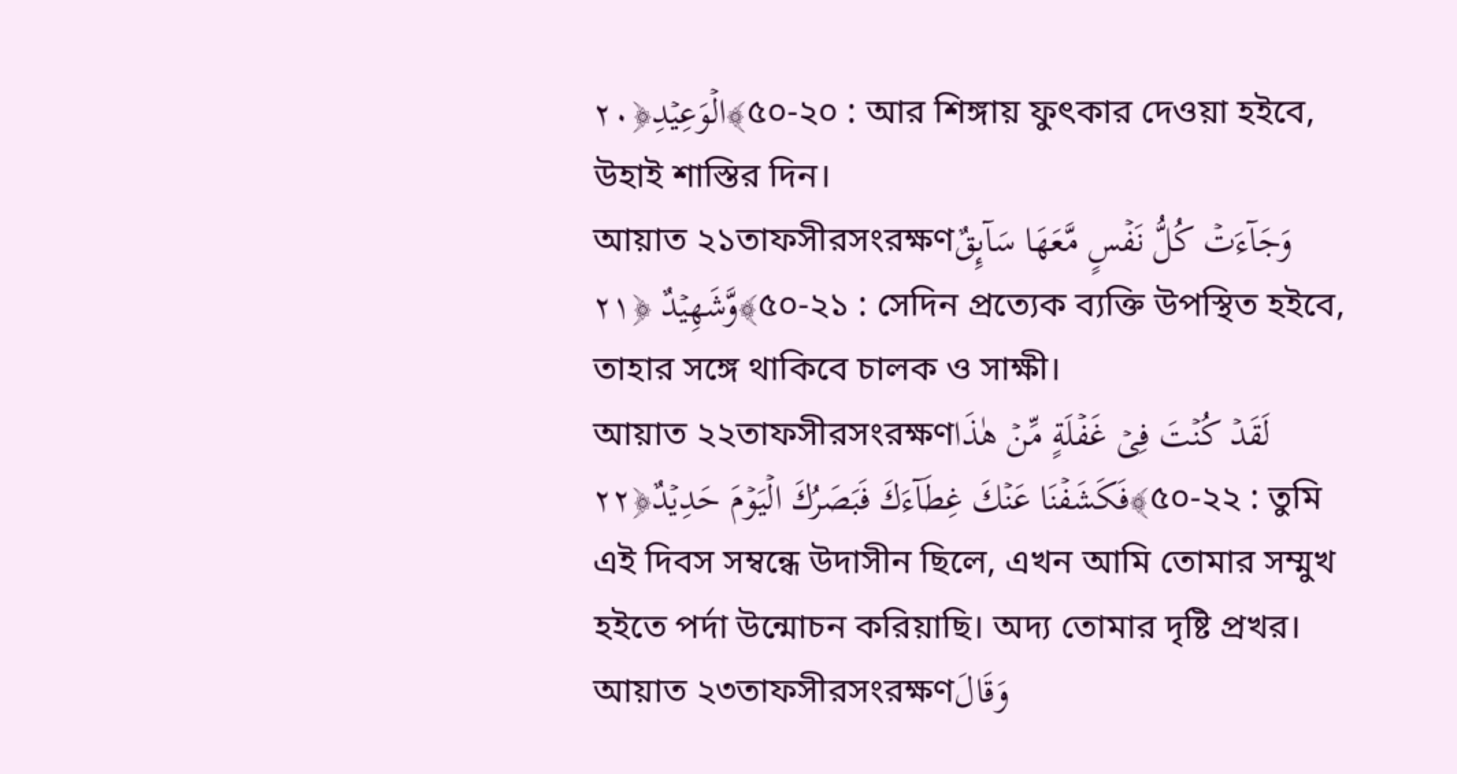الۡوَعِيۡدِ﴿۲۰﴾৫০-২০ : আর শিঙ্গায় ফুৎকার দেওয়া হইবে, উহাই শাস্তির দিন।
আয়াত ২১তাফসীরসংরক্ষণوَجَآءَتۡ كُلُّ نَفۡسٍ مَّعَهَا سَآٮِٕقٌ وَّشَهِيۡدٌ ﴿۲۱﴾৫০-২১ : সেদিন প্রত্যেক ব্যক্তি উপস্থিত হইবে, তাহার সঙ্গে থাকিবে চালক ও সাক্ষী।
আয়াত ২২তাফসীরসংরক্ষণلَقَدۡ كُنۡتَ فِىۡ غَفۡلَةٍ مِّنۡ هٰذَا فَكَشَفۡنَا عَنۡكَ غِطَآءَكَ فَبَصَرُكَ الۡيَوۡمَ حَدِيۡدٌ﴿۲۲﴾৫০-২২ : তুমি এই দিবস সম্বন্ধে উদাসীন ছিলে, এখন আমি তোমার সম্মুখ হইতে পর্দা উন্মোচন করিয়াছি। অদ্য তোমার দৃষ্টি প্রখর।
আয়াত ২৩তাফসীরসংরক্ষণوَقَالَ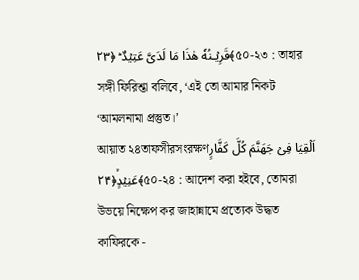قَرِيۡـنُهٗ هٰذَا مَا لَدَىَّ عَتِيۡدٌ ؕ ﴿۲۳﴾৫০-২৩ : তাহার সঙ্গী ফিরিশ্তা বলিবে, ‘এই তো আমার নিকট ‘আমলনামা প্রস্তুত।’
আয়াত ২৪তাফসীরসংরক্ষণاَلۡقِيَا فِىۡ جَهَنَّمَ كُلَّ كَفَّارٍ عَنِيۡدٍۙ﴿۲۴﴾৫০-২৪ : আদেশ করা হইবে, তোমরা উভয়ে নিক্ষেপ কর জাহান্নামে প্রত্যেক উদ্ধত কাফিরকে -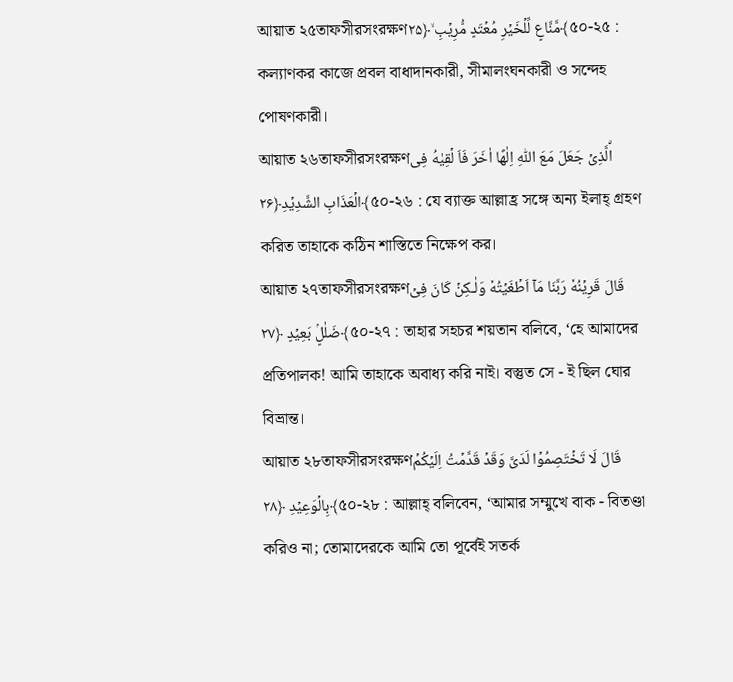আয়াত ২৫তাফসীরসংরক্ষণمَّنَّاعٍ لِّلۡخَيۡرِ مُعۡتَدٍ مُّرِيۡبِ ۙ﴿۲۵﴾৫০-২৫ : কল্যাণকর কাজে প্রবল বাধাদানকারী, সীমালংঘনকারী ও সন্দেহ পোষণকারী।
আয়াত ২৬তাফসীরসংরক্ষণاۨلَّذِىۡ جَعَلَ مَعَ اللّٰهِ اِلٰهًا اٰخَرَ فَاَ لۡقِيٰهُ فِى الۡعَذَابِ الشَّدِيۡدِ﴿۲۶﴾৫০-২৬ : যে ব্যাক্ত আল্লাহ্র সঙ্গে অন্য ইলাহ্ গ্রহণ করিত তাহাকে কঠিন শাস্তিতে নিক্ষেপ কর।
আয়াত ২৭তাফসীরসংরক্ষণقَالَ قَرِيۡنُهٗ رَبَّنَا مَاۤ اَطۡغَيۡتُهٗ وَلٰـكِنۡ كَانَ فِىۡ ضَلٰلٍۢ بَعِيۡدٍ ﴿۲۷﴾৫০-২৭ : তাহার সহচর শয়তান বলিবে, ‘হে আমাদের প্রতিপালক! আমি তাহাকে অবাধ্য করি নাই। বস্তুত সে - ই ছিল ঘোর বিভ্রান্ত।
আয়াত ২৮তাফসীরসংরক্ষণقَالَ لَا تَخۡتَصِمُوۡا لَدَىَّ وَقَدۡ قَدَّمۡتُ اِلَيۡكُمۡ بِالۡوَعِيۡدِ ﴿۲۸﴾৫০-২৮ : আল্লাহ্ বলিবেন, ‘আমার সম্মুখে বাক - বিতণ্ডা করিও না; তোমাদেরকে আমি তো পূর্বেই সতর্ক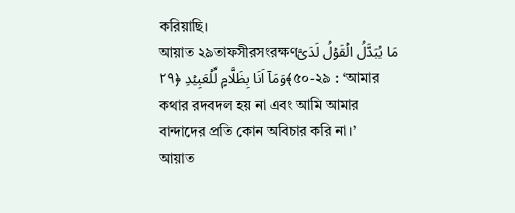করিয়াছি।
আয়াত ২৯তাফসীরসংরক্ষণمَا يُبَدَّلُ الۡقَوۡلُ لَدَىَّ وَمَاۤ اَنَا بِظَلَّامٍ لِّلۡعَبِيۡدِ ﴿۲۹﴾৫০-২৯ : ‘আমার কথার রদবদল হয় না এবং আমি আমার বান্দাদের প্রতি কোন অবিচার করি না।’
আয়াত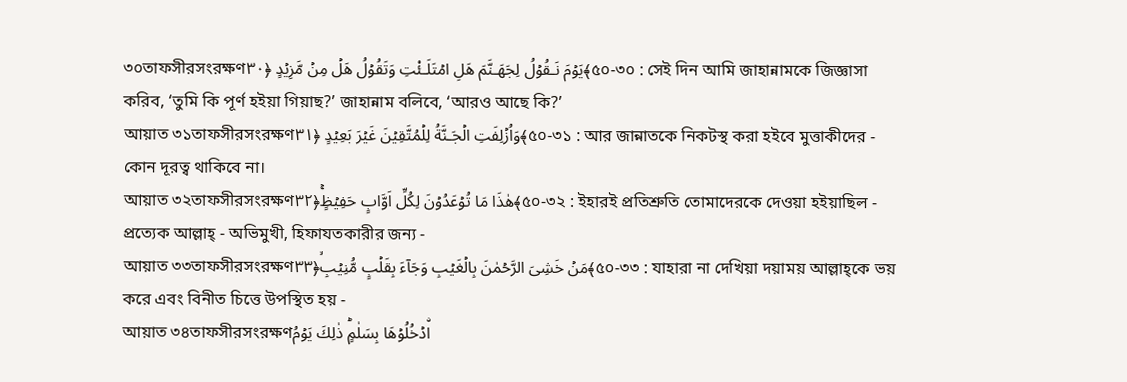৩০তাফসীরসংরক্ষণيَوۡمَ نَـقُوۡلُ لِجَهَـنَّمَ هَلِ امۡتَلَـئْتِ وَتَقُوۡلُ هَلۡ مِنۡ مَّزِيۡدٍ ﴿۳۰﴾৫০-৩০ : সেই দিন আমি জাহান্নামকে জিজ্ঞাসা করিব, ‘তুমি কি পূর্ণ হইয়া গিয়াছ?’ জাহান্নাম বলিবে, ‘আরও আছে কি?’
আয়াত ৩১তাফসীরসংরক্ষণوَاُزۡلِفَتِ الۡجَـنَّةُ لِلۡمُتَّقِيۡنَ غَيۡرَ بَعِيۡدٍ ﴿۳۱﴾৫০-৩১ : আর জান্নাতকে নিকটস্থ করা হইবে মুত্তাকীদের - কোন দূরত্ব থাকিবে না।
আয়াত ৩২তাফসীরসংরক্ষণهٰذَا مَا تُوۡعَدُوۡنَ لِكُلِّ اَوَّابٍ حَفِيۡظٍۚ﴿۳۲﴾৫০-৩২ : ইহারই প্রতিশ্রুতি তোমাদেরকে দেওয়া হইয়াছিল - প্রত্যেক আল্লাহ্ - অভিমুখী, হিফাযতকারীর জন্য -
আয়াত ৩৩তাফসীরসংরক্ষণمَنۡ خَشِىَ الرَّحۡمٰنَ بِالۡغَيۡبِ وَجَآءَ بِقَلۡبٍ مُّنِيۡبِۙ﴿۳۳﴾৫০-৩৩ : যাহারা না দেখিয়া দয়াময় আল্লাহ্কে ভয় করে এবং বিনীত চিত্তে উপস্থিত হয় -
আয়াত ৩৪তাফসীরসংরক্ষণاۨدۡخُلُوۡهَا بِسَلٰمٍؕ ذٰلِكَ يَوۡمُ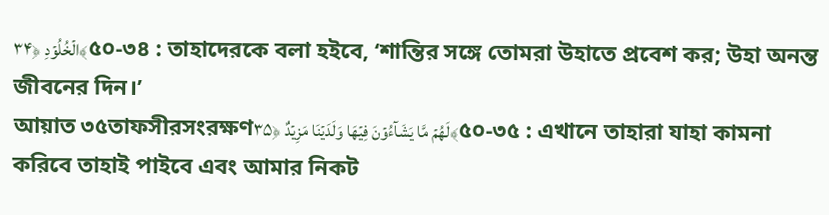الۡخُلُوۡدِ ﴿۳۴﴾৫০-৩৪ : তাহাদেরকে বলা হইবে, ‘শান্তির সঙ্গে তোমরা উহাতে প্রবেশ কর; উহা অনন্ত জীবনের দিন।’
আয়াত ৩৫তাফসীরসংরক্ষণلَهُمۡ مَّا يَشَآءُوۡنَ فِيۡهَا وَلَدَيۡنَا مَزِيۡدٌ ﴿۳۵﴾৫০-৩৫ : এখানে তাহারা যাহা কামনা করিবে তাহাই পাইবে এবং আমার নিকট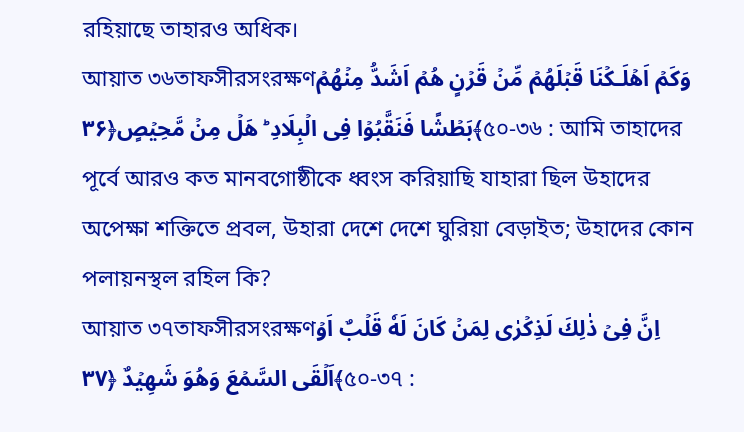রহিয়াছে তাহারও অধিক।
আয়াত ৩৬তাফসীরসংরক্ষণوَكَمۡ اَهۡلَـكۡنَا قَبۡلَهُمۡ مِّنۡ قَرۡنٍ هُمۡ اَشَدُّ مِنۡهُمۡ بَطۡشًا فَنَقَّبُوۡا فِى الۡبِلَادِ ؕ هَلۡ مِنۡ مَّحِيۡصٍ﴿۳۶﴾৫০-৩৬ : আমি তাহাদের পূর্বে আরও কত মানবগোষ্ঠীকে ধ্বংস করিয়াছি যাহারা ছিল উহাদের অপেক্ষা শক্তিতে প্রবল, উহারা দেশে দেশে ঘুরিয়া বেড়াইত; উহাদের কোন পলায়নস্থল রহিল কি?
আয়াত ৩৭তাফসীরসংরক্ষণاِنَّ فِىۡ ذٰلِكَ لَذِكۡرٰى لِمَنۡ كَانَ لَهٗ قَلۡبٌ اَوۡ اَلۡقَى السَّمۡعَ وَهُوَ شَهِيۡدٌ ﴿۳۷﴾৫০-৩৭ :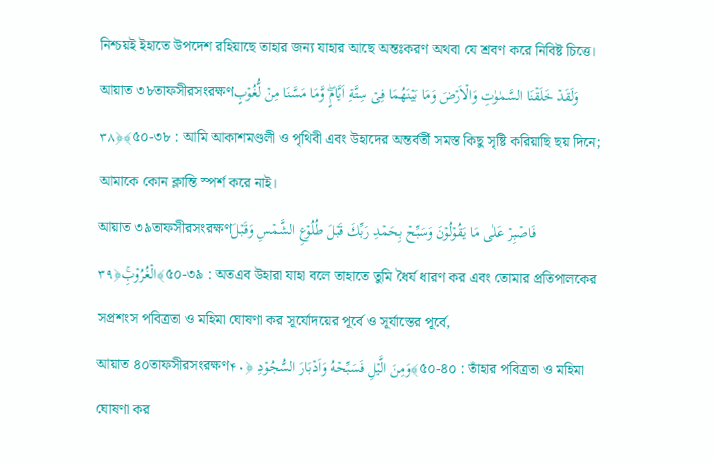নিশ্চয়ই ইহাতে উপদেশ রহিয়াছে তাহার জন্য যাহার আছে অন্তঃকরণ অথবা যে শ্রবণ করে নিবিষ্ট চিত্তে।
আয়াত ৩৮তাফসীরসংরক্ষণوَلَقَدۡ خَلَقۡنَا السَّمٰوٰتِ وَالۡاَرۡضَ وَمَا بَيۡنَهُمَا فِىۡ سِتَّةِ اَيَّامٍۖ وَّمَا مَسَّنَا مِنۡ لُّغُوۡبٍ ﴿۳۸﴾৫০-৩৮ : আমি আকাশমণ্ডলী ও পৃথিবী এবং উহাদের অন্তর্বর্তী সমস্ত কিছু সৃষ্টি করিয়াছি ছয় দিনে; আমাকে কোন ক্লান্তি স্পর্শ করে নাই।
আয়াত ৩৯তাফসীরসংরক্ষণفَاصۡبِرۡ عَلٰى مَا يَقُوۡلُوۡنَ وَسَبِّحۡ بِحَمۡدِ رَبِّكَ قَبۡلَ طُلُوۡعِ الشَّمۡسِ وَقَبۡلَ الۡغُرُوۡبِۚ﴿۳۹﴾৫০-৩৯ : অতএব উহারা যাহা বলে তাহাতে তুমি ধৈর্য ধারণ কর এবং তোমার প্রতিপালকের সপ্রশংস পবিত্রতা ও মহিমা ঘোষণা কর সূর্যোদয়ের পূর্বে ও সূর্যাস্তের পূর্বে,
আয়াত ৪০তাফসীরসংরক্ষণوَمِنَ الَّيۡلِ فَسَبِّحۡهُ وَاَدۡبَارَ السُّجُوۡدِ ﴿۴۰﴾৫০-৪০ : তাঁহার পবিত্রতা ও মহিমা ঘোষণা কর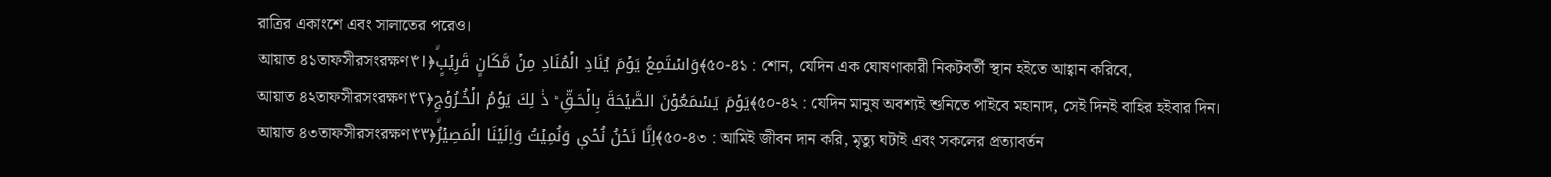রাত্রির একাংশে এবং সালাতের পরেও।
আয়াত ৪১তাফসীরসংরক্ষণوَاسۡتَمِعۡ يَوۡمَ يُنَادِ الۡمُنَادِ مِنۡ مَّكَانٍ قَرِيۡبٍۙ﴿۴۱﴾৫০-৪১ : শোন, যেদিন এক ঘোষণাকারী নিকটবর্তী স্থান হইতে আহ্বান করিবে,
আয়াত ৪২তাফসীরসংরক্ষণيَوۡمَ يَسۡمَعُوۡنَ الصَّيۡحَةَ بِالۡحَـقِّ ؕ ذٰ لِكَ يَوۡمُ الۡخُـرُوۡجِ﴿۴۲﴾৫০-৪২ : যেদিন মানুষ অবশ্যই শুনিতে পাইবে মহানাদ, সেই দিনই বাহির হইবার দিন।
আয়াত ৪৩তাফসীরসংরক্ষণاِنَّا نَحۡنُ نُحۡىٖ وَنُمِيۡتُ وَاِلَيۡنَا الۡمَصِيۡرُۙ﴿۴۳﴾৫০-৪৩ : আমিই জীবন দান করি, মৃত্যু ঘটাই এবং সকলের প্রত্যাবর্তন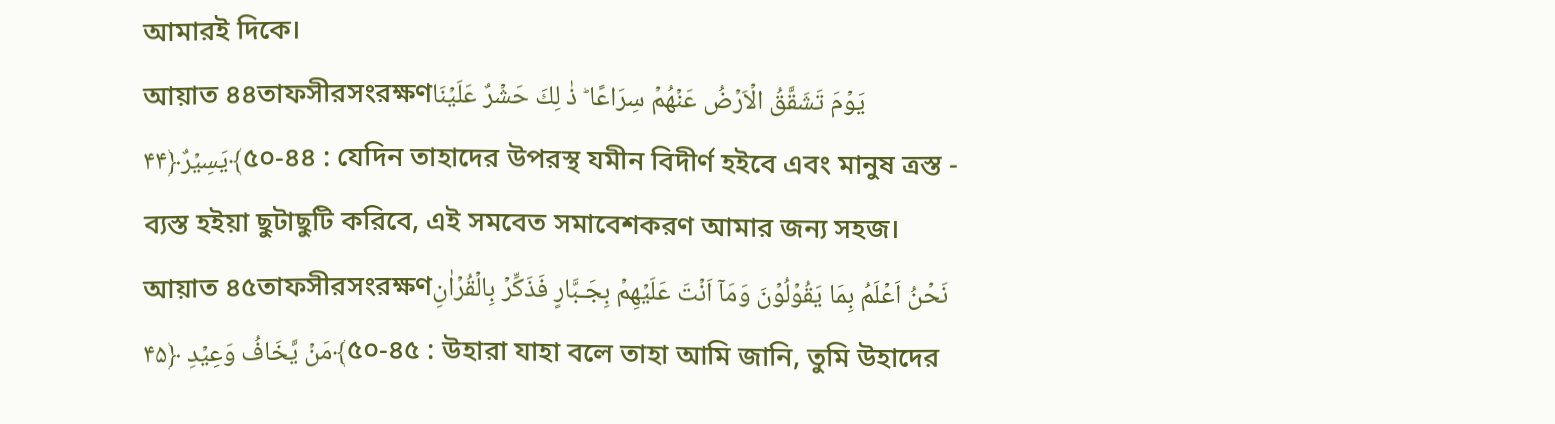আমারই দিকে।
আয়াত ৪৪তাফসীরসংরক্ষণيَوۡمَ تَشَقَّقُ الۡاَرۡضُ عَنۡهُمۡ سِرَاعًا ؕ ذٰ لِكَ حَشۡرٌ عَلَيۡنَا يَسِيۡرٌ﴿۴۴﴾৫০-৪৪ : যেদিন তাহাদের উপরস্থ যমীন বিদীর্ণ হইবে এবং মানুষ ত্রস্ত - ব্যস্ত হইয়া ছুটাছুটি করিবে, এই সমবেত সমাবেশকরণ আমার জন্য সহজ।
আয়াত ৪৫তাফসীরসংরক্ষণنَحۡنُ اَعۡلَمُ بِمَا يَقُوۡلُوۡنَ وَمَاۤ اَنۡتَ عَلَيۡهِمۡ بِجَـبَّارٍ فَذَكِّرۡ بِالۡقُرۡاٰنِ مَنۡ يَّخَافُ وَعِيۡدِ ﴿۴۵﴾৫০-৪৫ : উহারা যাহা বলে তাহা আমি জানি, তুমি উহাদের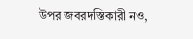উপর জবরদস্তিকারী নও,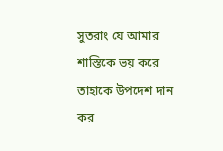সুতরাং যে আমার শাস্তিকে ভয় করে তাহাকে উপদেশ দান কর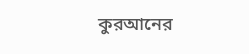কুরআনের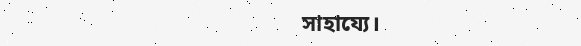সাহায্যে।